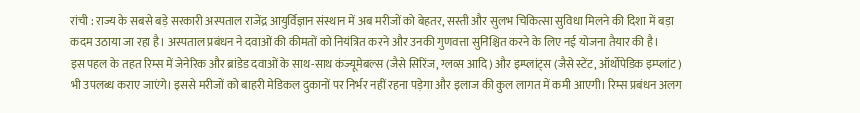रांची : राज्य के सबसे बड़े सरकारी अस्पताल राजेंद्र आयुर्विज्ञान संस्थान में अब मरीजों को बेहतर, सस्ती और सुलभ चिकित्सा सुविधा मिलने की दिशा में बड़ा कदम उठाया जा रहा है। अस्पताल प्रबंधन ने दवाओं की कीमतों को नियंत्रित करने और उनकी गुणवत्ता सुनिश्चित करने के लिए नई योजना तैयार की है।
इस पहल के तहत रिम्स में जेनेरिक और ब्रांडेड दवाओं के साथ-साथ कंज्यूमेबल्स (जैसे सिरिंज, ग्लव्स आदि) और इम्प्लांट्स (जैसे स्टेंट, ऑर्थोपेडिक इम्प्लांट) भी उपलब्ध कराए जाएंगे। इससे मरीजों को बाहरी मेडिकल दुकानों पर निर्भर नहीं रहना पड़ेगा और इलाज की कुल लागत में कमी आएगी। रिम्स प्रबंधन अलग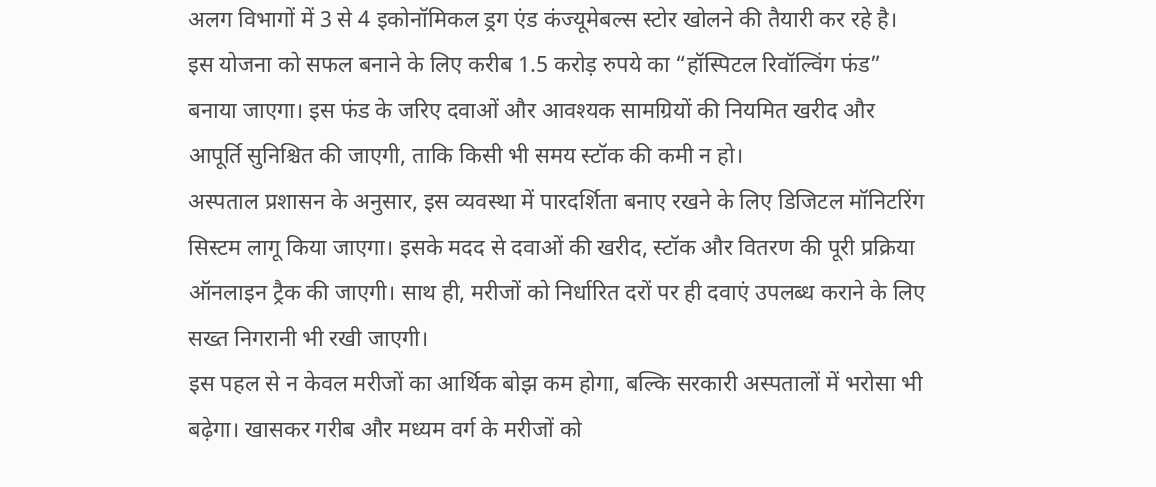अलग विभागों में 3 से 4 इकोनॉमिकल ड्रग एंड कंज्यूमेबल्स स्टोर खोलने की तैयारी कर रहे है।
इस योजना को सफल बनाने के लिए करीब 1.5 करोड़ रुपये का “हॉस्पिटल रिवॉल्विंग फंड” बनाया जाएगा। इस फंड के जरिए दवाओं और आवश्यक सामग्रियों की नियमित खरीद और आपूर्ति सुनिश्चित की जाएगी, ताकि किसी भी समय स्टॉक की कमी न हो।
अस्पताल प्रशासन के अनुसार, इस व्यवस्था में पारदर्शिता बनाए रखने के लिए डिजिटल मॉनिटरिंग सिस्टम लागू किया जाएगा। इसके मदद से दवाओं की खरीद, स्टॉक और वितरण की पूरी प्रक्रिया ऑनलाइन ट्रैक की जाएगी। साथ ही, मरीजों को निर्धारित दरों पर ही दवाएं उपलब्ध कराने के लिए सख्त निगरानी भी रखी जाएगी।
इस पहल से न केवल मरीजों का आर्थिक बोझ कम होगा, बल्कि सरकारी अस्पतालों में भरोसा भी बढ़ेगा। खासकर गरीब और मध्यम वर्ग के मरीजों को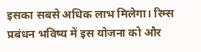इसका सबसे अधिक लाभ मिलेगा। रिम्स प्रबंधन भविष्य में इस योजना को और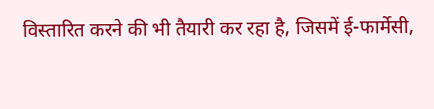विस्तारित करने की भी तैयारी कर रहा है, जिसमें ई-फार्मेसी,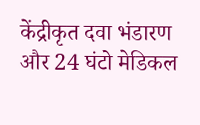केंद्रीकृत दवा भंडारण और 24 घंटो मेडिकल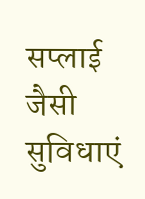सप्लाई जैसी सुविधाएं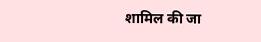शामिल की जा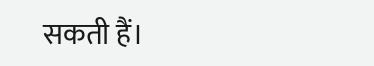सकती हैं।